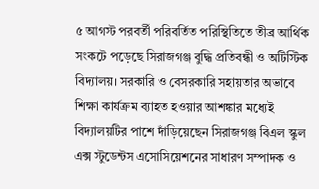৫ আগস্ট পরবর্তী পরিবর্তিত পরিস্থিতিতে তীব্র আর্থিক সংকটে পড়েছে সিরাজগঞ্জ বুদ্ধি প্রতিবন্ধী ও অটিস্টিক বিদ্যালয়। সরকারি ও বেসরকারি সহায়তার অভাবে শিক্ষা কার্যক্রম ব্যাহত হওয়ার আশঙ্কার মধ্যেই বিদ্যালয়টির পাশে দাঁড়িয়েছেন সিরাজগঞ্জ বিএল স্কুল এক্স স্টুডেন্টস এসোসিয়েশনের সাধারণ সম্পাদক ও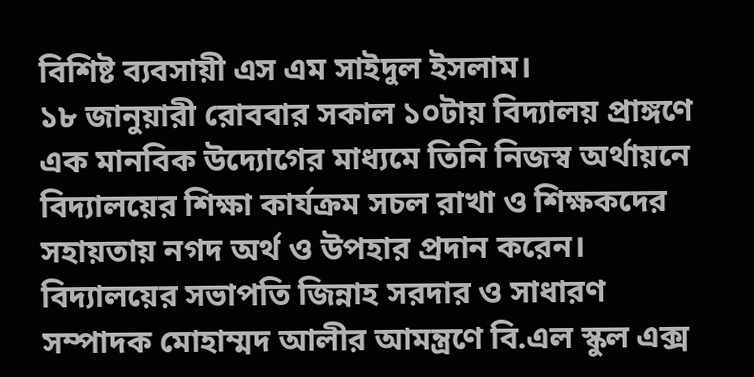বিশিষ্ট ব্যবসায়ী এস এম সাইদুল ইসলাম।
১৮ জানুয়ারী রোববার সকাল ১০টায় বিদ্যালয় প্রাঙ্গণে এক মানবিক উদ্যোগের মাধ্যমে তিনি নিজস্ব অর্থায়নে বিদ্যালয়ের শিক্ষা কার্যক্রম সচল রাখা ও শিক্ষকদের সহায়তায় নগদ অর্থ ও উপহার প্রদান করেন।
বিদ্যালয়ের সভাপতি জিন্নাহ সরদার ও সাধারণ সম্পাদক মোহাম্মদ আলীর আমন্ত্রণে বি.এল স্কুল এক্স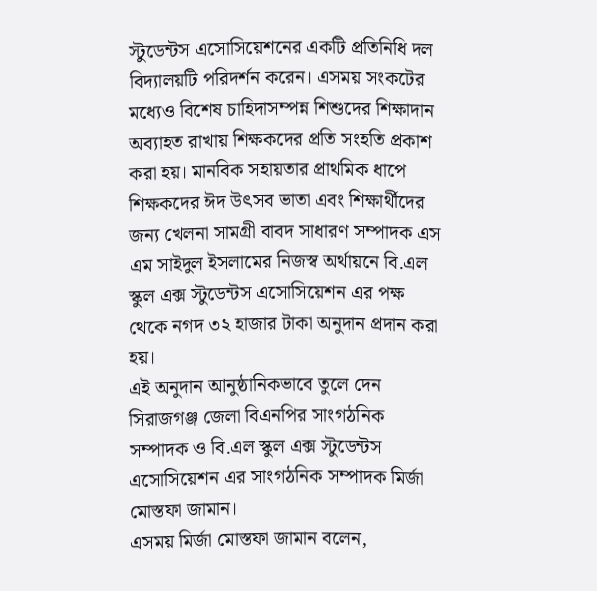স্টুডেন্টস এসোসিয়েশনের একটি প্রতিনিধি দল বিদ্যালয়টি পরিদর্শন করেন। এসময় সংকটের মধ্যেও বিশেষ চাহিদাসম্পন্ন শিশুদের শিক্ষাদান অব্যাহত রাখায় শিক্ষকদের প্রতি সংহতি প্রকাশ করা হয়। মানবিক সহায়তার প্রাথমিক ধাপে শিক্ষকদের ঈদ উৎসব ভাতা এবং শিক্ষার্থীদের জন্য খেলনা সামগ্রী বাবদ সাধারণ সম্পাদক এস এম সাইদুল ইসলামের নিজস্ব অর্থায়নে বি.এল স্কুল এক্স স্টুডেন্টস এসোসিয়েশন এর পক্ষ থেকে নগদ ৩২ হাজার টাকা অনুদান প্রদান করা হয়।
এই অনুদান আনুষ্ঠানিকভাবে তুলে দেন সিরাজগঞ্জ জেলা বিএনপির সাংগঠনিক সম্পাদক ও বি.এল স্কুল এক্স স্টুডেন্টস এসোসিয়েশন এর সাংগঠনিক সম্পাদক মির্জা মোস্তফা জামান।
এসময় মির্জা মোস্তফা জামান বলেন,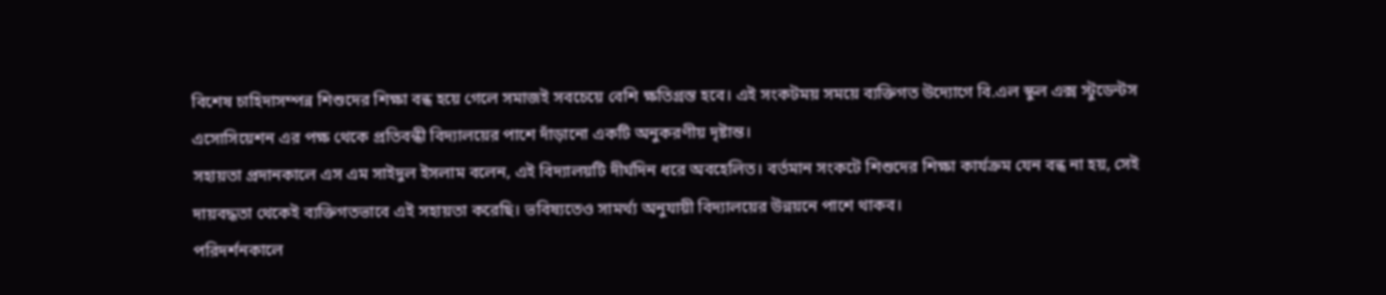বিশেষ চাহিদাসম্পন্ন শিশুদের শিক্ষা বন্ধ হয়ে গেলে সমাজই সবচেয়ে বেশি ক্ষতিগ্রস্ত হবে। এই সংকটময় সময়ে ব্যক্তিগত উদ্যোগে বি.এল স্কুল এক্স স্টুডেন্টস এসোসিয়েশন এর পক্ষ থেকে প্রতিবন্ধী বিদ্যালয়ের পাশে দাঁড়ানো একটি অনুকরণীয় দৃষ্টান্ত।
সহায়তা প্রদানকালে এস এম সাইদুল ইসলাম বলেন, এই বিদ্যালয়টি দীর্ঘদিন ধরে অবহেলিত। বর্তমান সংকটে শিশুদের শিক্ষা কার্যক্রম যেন বন্ধ না হয়, সেই দায়বদ্ধতা থেকেই ব্যক্তিগতভাবে এই সহায়তা করেছি। ভবিষ্যতেও সামর্থ্য অনুযায়ী বিদ্যালয়ের উন্নয়নে পাশে থাকব।
পরিদর্শনকালে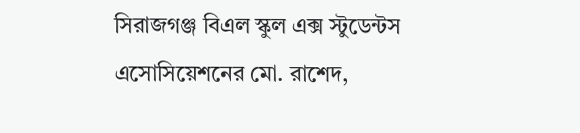সিরাজগঞ্জ বিএল স্কুল এক্স স্টুডেন্টস এসোসিয়েশনের মো. রাশেদ,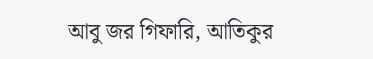আবু জর গিফারি, আতিকুর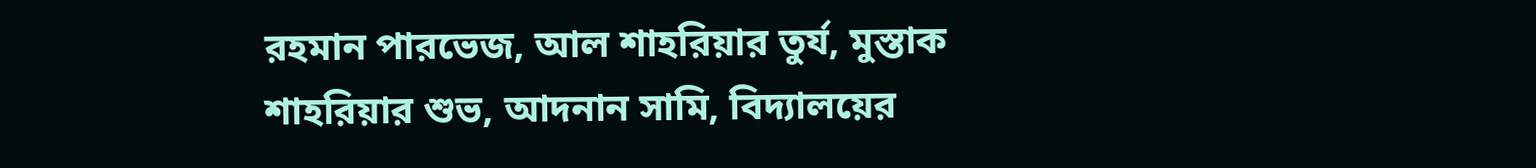রহমান পারভেজ, আল শাহরিয়ার তুর্য, মুস্তাক শাহরিয়ার শুভ, আদনান সামি, বিদ্যালয়ের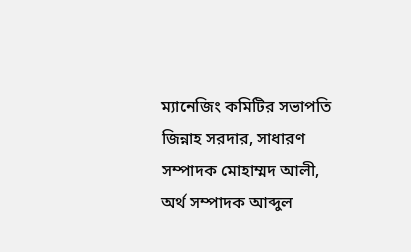ম্যানেজিং কমিটির সভাপতি জিন্নাহ সরদার, সাধারণ সম্পাদক মোহাম্মদ আলী, অর্থ সম্পাদক আব্দুল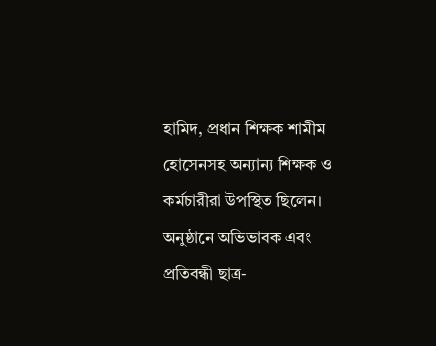হামিদ, প্রধান শিক্ষক শামীম হোসেনসহ অন্যান্য শিক্ষক ও কর্মচারীরা উপস্থিত ছিলেন।
অনুষ্ঠানে অভিভাবক এবং প্রতিবন্ধী ছাত্র-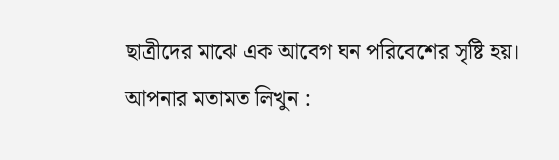ছাত্রীদের মাঝে এক আবেগ ঘন পরিবেশের সৃষ্টি হয়।
আপনার মতামত লিখুন :